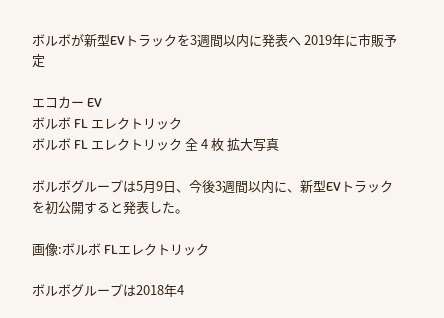ボルボが新型EVトラックを3週間以内に発表へ 2019年に市販予定

エコカー EV
ボルボ FL エレクトリック
ボルボ FL エレクトリック 全 4 枚 拡大写真

ボルボグループは5月9日、今後3週間以内に、新型EVトラックを初公開すると発表した。

画像:ボルボ FLエレクトリック

ボルボグループは2018年4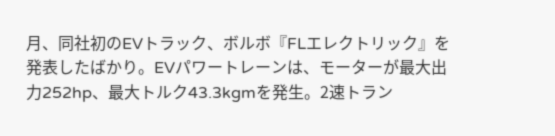月、同社初のEVトラック、ボルボ『FLエレクトリック』を発表したばかり。EVパワートレーンは、モーターが最大出力252hp、最大トルク43.3kgmを発生。2速トラン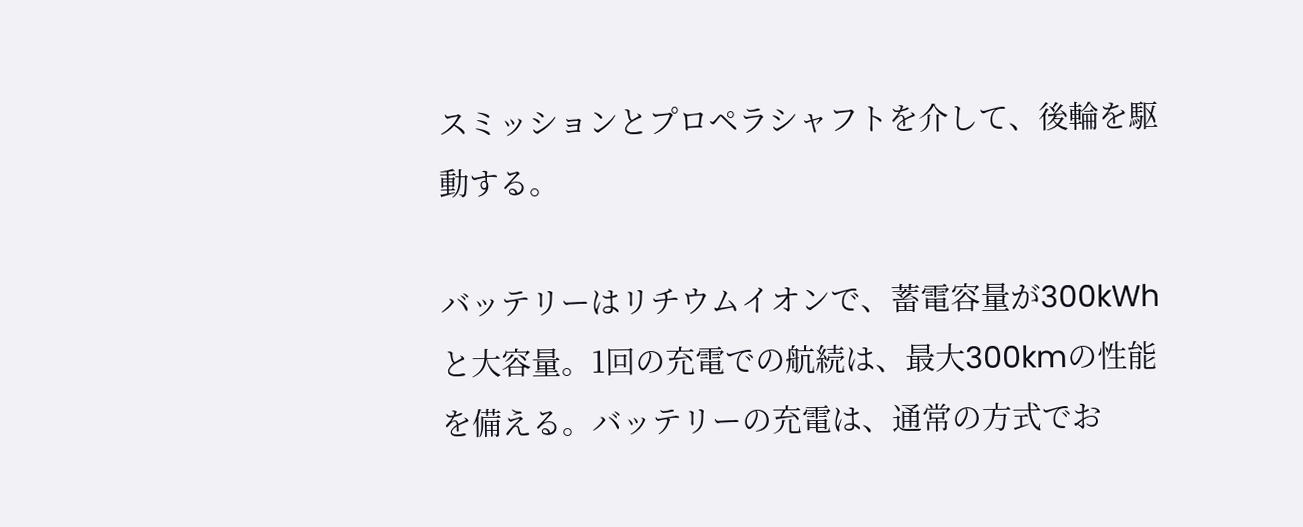スミッションとプロペラシャフトを介して、後輪を駆動する。

バッテリーはリチウムイオンで、蓄電容量が300kWhと大容量。1回の充電での航続は、最大300kmの性能を備える。バッテリーの充電は、通常の方式でお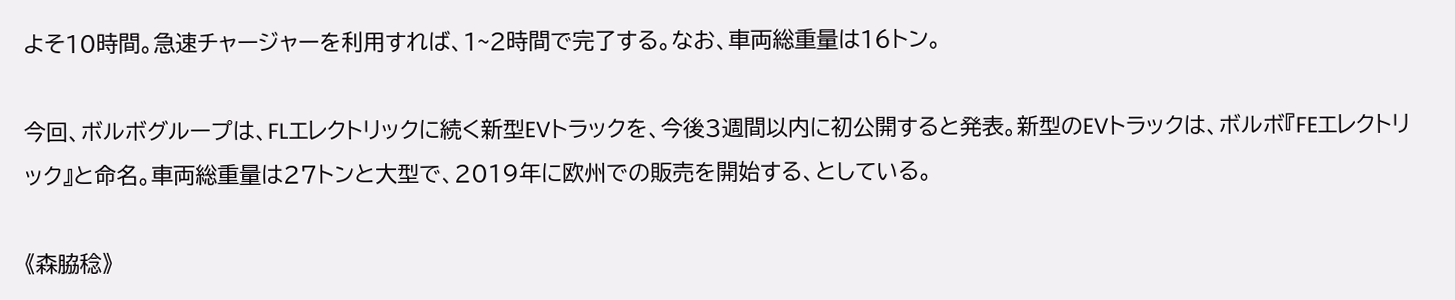よそ10時間。急速チャージャーを利用すれば、1~2時間で完了する。なお、車両総重量は16トン。

今回、ボルボグループは、FLエレクトリックに続く新型EVトラックを、今後3週間以内に初公開すると発表。新型のEVトラックは、ボルボ『FEエレクトリック』と命名。車両総重量は27トンと大型で、2019年に欧州での販売を開始する、としている。

《森脇稔》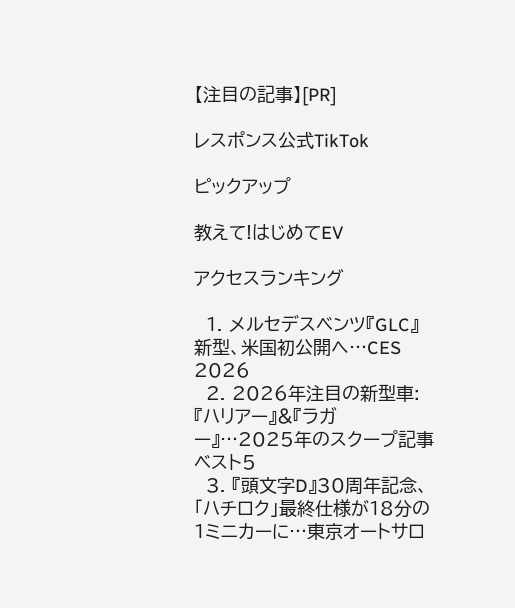【注目の記事】[PR]

レスポンス公式TikTok

ピックアップ

教えて!はじめてEV

アクセスランキング

  1. メルセデスベンツ『GLC』新型、米国初公開へ…CES 2026
  2. 2026年注目の新型車:『ハリアー』&『ラガー』…2025年のスクープ記事ベスト5
  3. 『頭文字D』30周年記念、「ハチロク」最終仕様が18分の1ミニカーに…東京オートサロ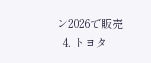ン2026で販売
  4. トヨタ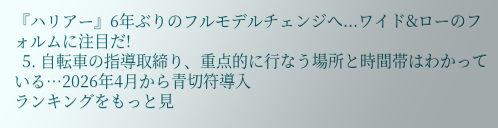『ハリアー』6年ぶりのフルモデルチェンジへ...ワイド&ローのフォルムに注目だ!
  5. 自転車の指導取締り、重点的に行なう場所と時間帯はわかっている…2026年4月から青切符導入
ランキングをもっと見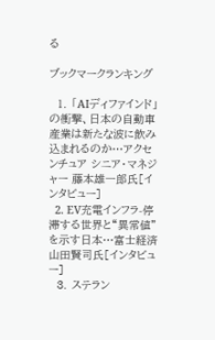る

ブックマークランキング

  1. 「AIディファインド」の衝撃、日本の自動車産業は新たな波に飲み込まれるのか…アクセンチュア シニア・マネジャー 藤本雄一郎氏[インタビュー]
  2. EV充電インフラ-停滞する世界と“異常値”を示す日本…富士経済 山田賢司氏[インタビュー]
  3. ステラン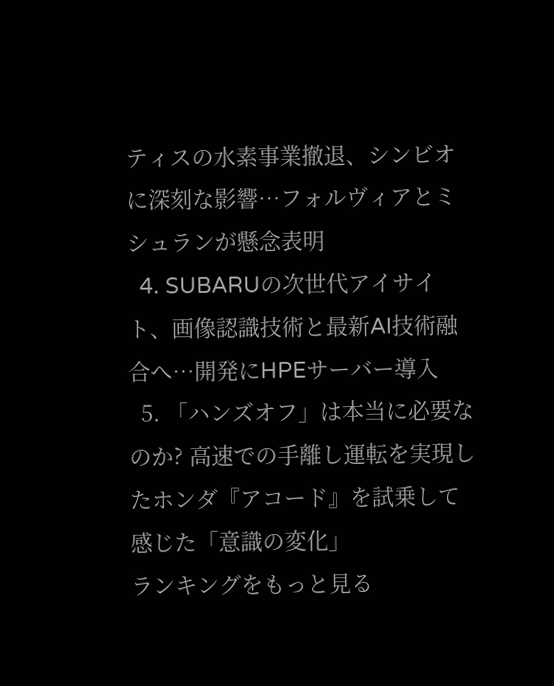ティスの水素事業撤退、シンビオに深刻な影響…フォルヴィアとミシュランが懸念表明
  4. SUBARUの次世代アイサイト、画像認識技術と最新AI技術融合へ…開発にHPEサーバー導入
  5. 「ハンズオフ」は本当に必要なのか? 高速での手離し運転を実現したホンダ『アコード』を試乗して感じた「意識の変化」
ランキングをもっと見る